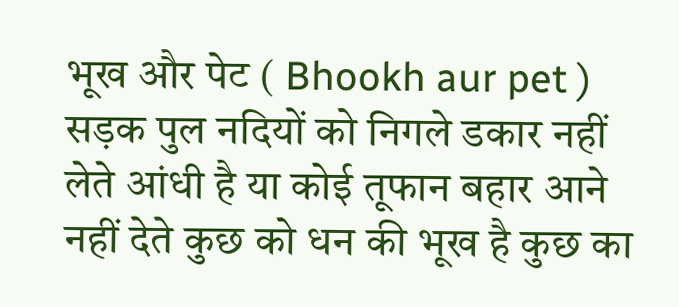भूख और पेट ( Bhookh aur pet ) सड़क पुल नदियों को निगले डकार नहीं लेते आंधी है या कोई तूफान बहार आने नहीं देते कुछ को धन की भूख है कुछ का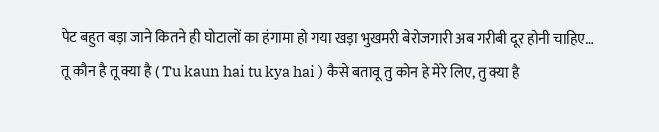पेट बहुत बड़ा जाने कितने ही घोटालों का हंगामा हो गया खड़ा भुखमरी बेरोजगारी अब गरीबी दूर होनी चाहिए…
तू कौन है तू क्या है ( Tu kaun hai tu kya hai ) कैसे बतावू तु कोन हे मेरे लिए, तु क्या है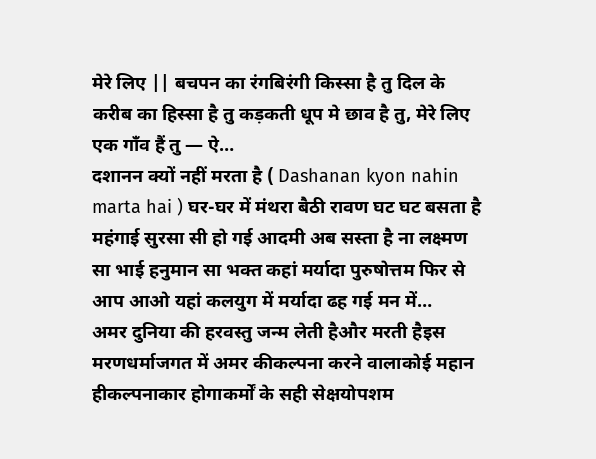मेरे लिए || बचपन का रंगबिरंगी किस्सा है तु दिल के करीब का हिस्सा है तु कड़कती धूप मे छाव है तु, मेरे लिए एक गाँव हैं तु — ऐ…
दशानन क्यों नहीं मरता है ( Dashanan kyon nahin marta hai ) घर-घर में मंथरा बैठी रावण घट घट बसता है महंगाई सुरसा सी हो गई आदमी अब सस्ता है ना लक्ष्मण सा भाई हनुमान सा भक्त कहां मर्यादा पुरुषोत्तम फिर से आप आओ यहां कलयुग में मर्यादा ढह गई मन में…
अमर दुनिया की हरवस्तु जन्म लेती हैऔर मरती हैइस मरणधर्माजगत में अमर कीकल्पना करने वालाकोई महान हीकल्पनाकार होगाकर्मों के सही सेक्षयोपशम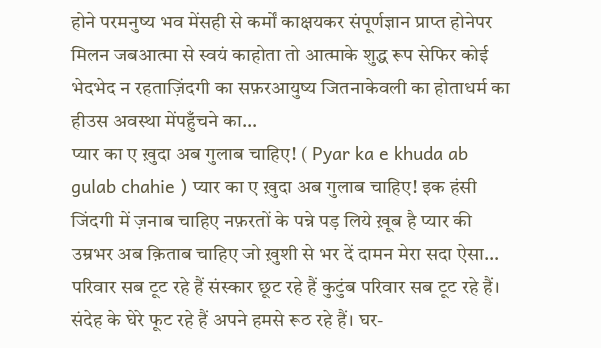होने परमनुष्य भव मेंसही से कर्मों काक्षयकर संपूर्णज्ञान प्राप्त होनेपर मिलन जबआत्मा से स्वयं काहोता तो आत्माके शुद्ध रूप सेफिर कोई भेदभेद न रहताज़िंदगी का सफ़रआयुष्य जितनाकेवली का होताधर्म का हीउस अवस्था मेंपहुँचने का…
प्यार का ए ख़ुदा अब गुलाब चाहिए! ( Pyar ka e khuda ab gulab chahie ) प्यार का ए ख़ुदा अब गुलाब चाहिए! इक हंसी जिंदगी में ज़नाब चाहिए नफ़रतों के पन्ने पड़ लिये ख़ूब है प्यार की उम्रभर अब क़िताब चाहिए जो ख़ुशी से भर दें दामन मेरा सदा ऐसा…
परिवार सब टूट रहे हैं संस्कार छूट रहे हैं कुटुंब परिवार सब टूट रहे हैं। संदेह के घेरे फूट रहे हैं अपने हमसे रूठ रहे हैं। घर-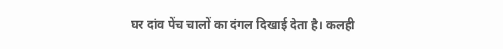घर दांव पेंच चालों का दंगल दिखाई देता है। कलही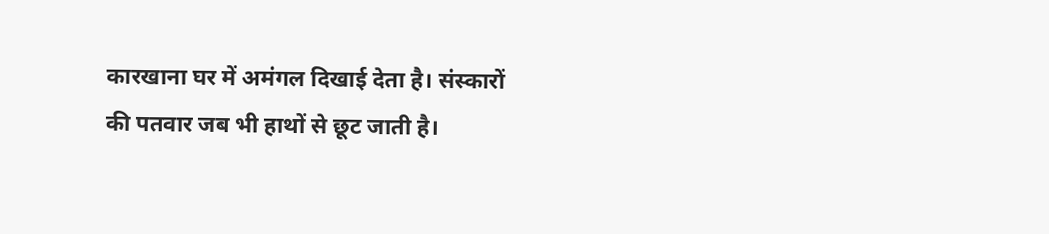कारखाना घर में अमंगल दिखाई देता है। संस्कारों की पतवार जब भी हाथों से छूट जाती है।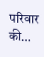परिवार की…